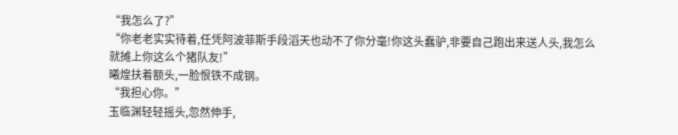“我怎么了?”
“你老老实实待着,任凭阿波菲斯手段滔天也动不了你分毫!你这头蠢驴,非要自己跑出来送人头,我怎么就摊上你这么个猪队友!”
曦煌扶着额头,一脸恨铁不成钢。
“我担心你。”
玉临渊轻轻摇头,忽然伸手,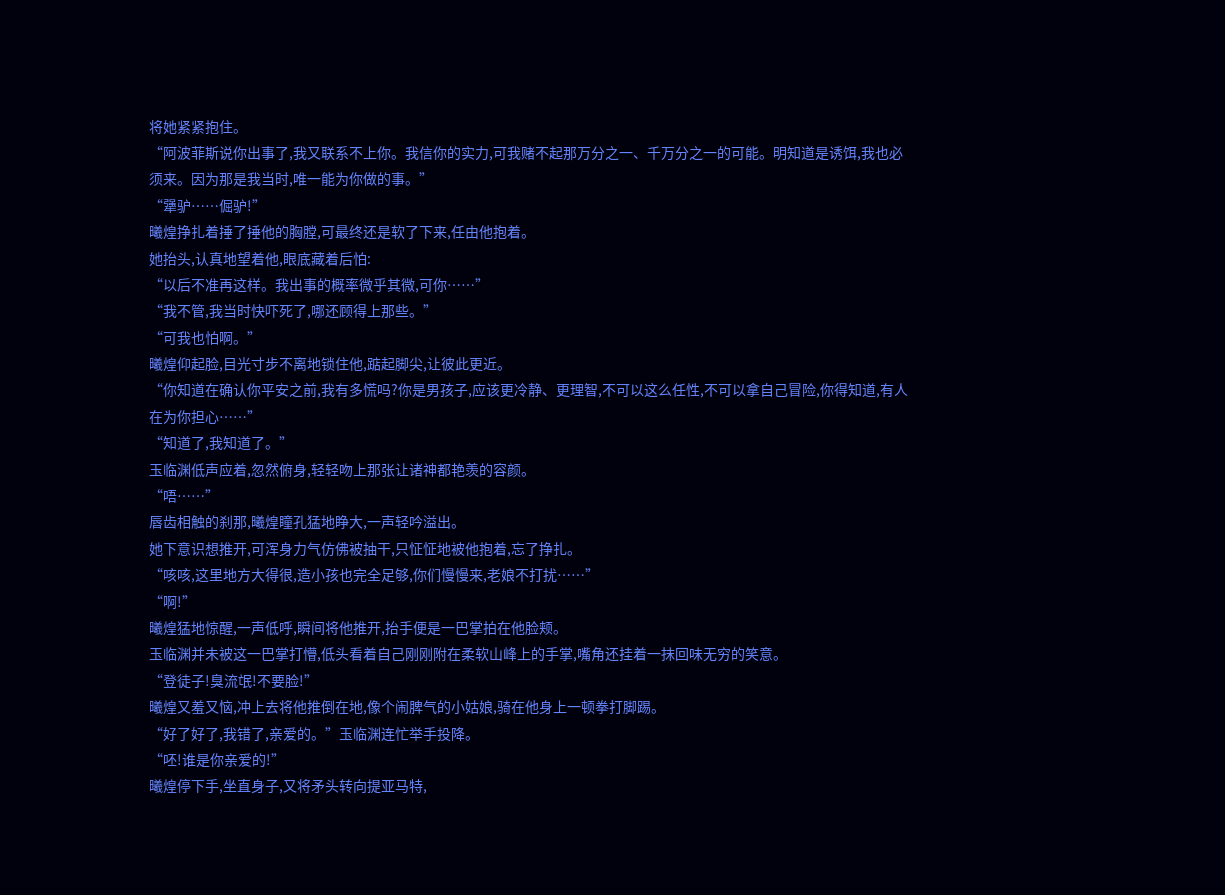将她紧紧抱住。
“阿波菲斯说你出事了,我又联系不上你。我信你的实力,可我赌不起那万分之一、千万分之一的可能。明知道是诱饵,我也必须来。因为那是我当时,唯一能为你做的事。”
“犟驴……倔驴!”
曦煌挣扎着捶了捶他的胸膛,可最终还是软了下来,任由他抱着。
她抬头,认真地望着他,眼底藏着后怕:
“以后不准再这样。我出事的概率微乎其微,可你……”
“我不管,我当时快吓死了,哪还顾得上那些。”
“可我也怕啊。”
曦煌仰起脸,目光寸步不离地锁住他,踮起脚尖,让彼此更近。
“你知道在确认你平安之前,我有多慌吗?你是男孩子,应该更冷静、更理智,不可以这么任性,不可以拿自己冒险,你得知道,有人在为你担心……”
“知道了,我知道了。”
玉临渊低声应着,忽然俯身,轻轻吻上那张让诸神都艳羡的容颜。
“唔……”
唇齿相触的刹那,曦煌瞳孔猛地睁大,一声轻吟溢出。
她下意识想推开,可浑身力气仿佛被抽干,只怔怔地被他抱着,忘了挣扎。
“咳咳,这里地方大得很,造小孩也完全足够,你们慢慢来,老娘不打扰……”
“啊!”
曦煌猛地惊醒,一声低呼,瞬间将他推开,抬手便是一巴掌拍在他脸颊。
玉临渊并未被这一巴掌打懵,低头看着自己刚刚附在柔软山峰上的手掌,嘴角还挂着一抹回味无穷的笑意。
“登徒子!臭流氓!不要脸!”
曦煌又羞又恼,冲上去将他推倒在地,像个闹脾气的小姑娘,骑在他身上一顿拳打脚踢。
“好了好了,我错了,亲爱的。”玉临渊连忙举手投降。
“呸!谁是你亲爱的!”
曦煌停下手,坐直身子,又将矛头转向提亚马特,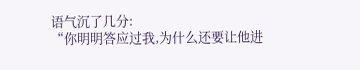语气沉了几分:
“你明明答应过我,为什么还要让他进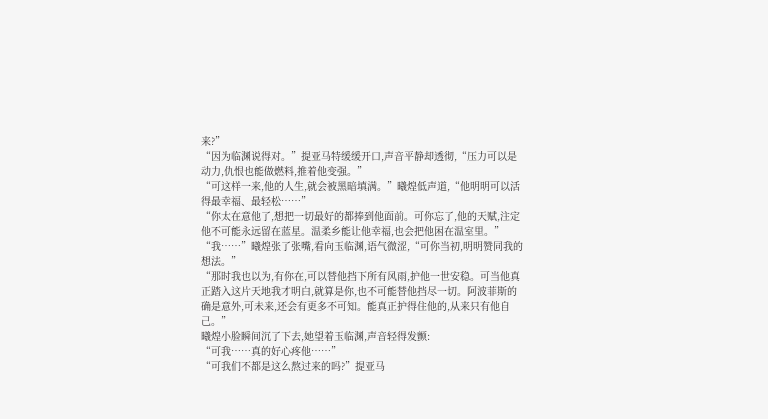来?”
“因为临渊说得对。”提亚马特缓缓开口,声音平静却透彻,“压力可以是动力,仇恨也能做燃料,推着他变强。”
“可这样一来,他的人生,就会被黑暗填满。”曦煌低声道,“他明明可以活得最幸福、最轻松……”
“你太在意他了,想把一切最好的都捧到他面前。可你忘了,他的天赋,注定他不可能永远留在蓝星。温柔乡能让他幸福,也会把他困在温室里。”
“我……”曦煌张了张嘴,看向玉临渊,语气微涩,“可你当初,明明赞同我的想法。”
“那时我也以为,有你在,可以替他挡下所有风雨,护他一世安稳。可当他真正踏入这片天地我才明白,就算是你,也不可能替他挡尽一切。阿波菲斯的确是意外,可未来,还会有更多不可知。能真正护得住他的,从来只有他自己。”
曦煌小脸瞬间沉了下去,她望着玉临渊,声音轻得发颤:
“可我……真的好心疼他……”
“可我们不都是这么熬过来的吗?”提亚马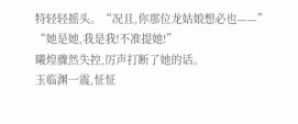特轻轻摇头。“况且,你那位龙姑娘想必也——”
“她是她,我是我!不准提她!”
曦煌骤然失控,厉声打断了她的话。
玉临渊一震,怔怔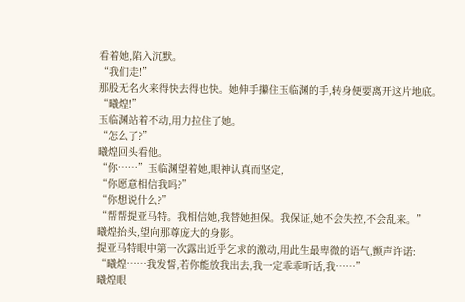看着她,陷入沉默。
“我们走!”
那股无名火来得快去得也快。她伸手攥住玉临渊的手,转身便要离开这片地底。
“曦煌!”
玉临渊站着不动,用力拉住了她。
“怎么了?”
曦煌回头看他。
“你……”玉临渊望着她,眼神认真而坚定,
“你愿意相信我吗?”
“你想说什么?”
“帮帮提亚马特。我相信她,我替她担保。我保证,她不会失控,不会乱来。”
曦煌抬头,望向那尊庞大的身影。
提亚马特眼中第一次露出近乎乞求的激动,用此生最卑微的语气,颤声许诺:
“曦煌……我发誓,若你能放我出去,我一定乖乖听话,我……”
曦煌眼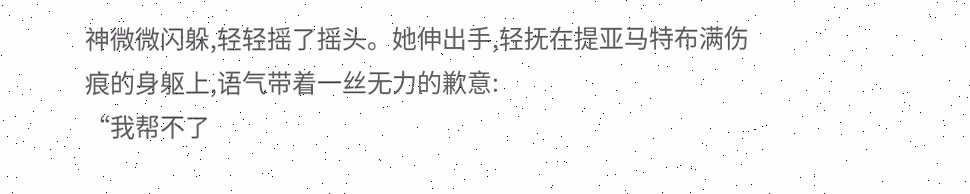神微微闪躲,轻轻摇了摇头。她伸出手,轻抚在提亚马特布满伤痕的身躯上,语气带着一丝无力的歉意:
“我帮不了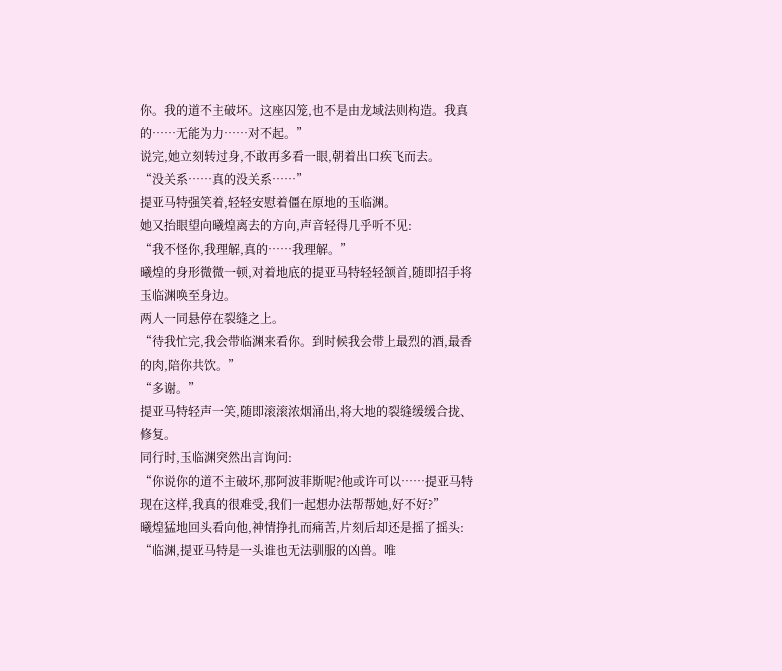你。我的道不主破坏。这座囚笼,也不是由龙域法则构造。我真的……无能为力……对不起。”
说完,她立刻转过身,不敢再多看一眼,朝着出口疾飞而去。
“没关系……真的没关系……”
提亚马特强笑着,轻轻安慰着僵在原地的玉临渊。
她又抬眼望向曦煌离去的方向,声音轻得几乎听不见:
“我不怪你,我理解,真的……我理解。”
曦煌的身形微微一顿,对着地底的提亚马特轻轻颔首,随即招手将玉临渊唤至身边。
两人一同悬停在裂缝之上。
“待我忙完,我会带临渊来看你。到时候我会带上最烈的酒,最香的肉,陪你共饮。”
“多谢。”
提亚马特轻声一笑,随即滚滚浓烟涌出,将大地的裂缝缓缓合拢、修复。
同行时,玉临渊突然出言询问:
“你说你的道不主破坏,那阿波菲斯呢?他或许可以……提亚马特现在这样,我真的很难受,我们一起想办法帮帮她,好不好?”
曦煌猛地回头看向他,神情挣扎而痛苦,片刻后却还是摇了摇头:
“临渊,提亚马特是一头谁也无法驯服的凶兽。唯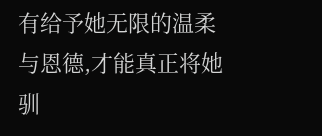有给予她无限的温柔与恩德,才能真正将她驯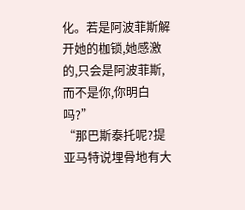化。若是阿波菲斯解开她的枷锁,她感激的,只会是阿波菲斯,而不是你,你明白吗?”
“那巴斯泰托呢?提亚马特说埋骨地有大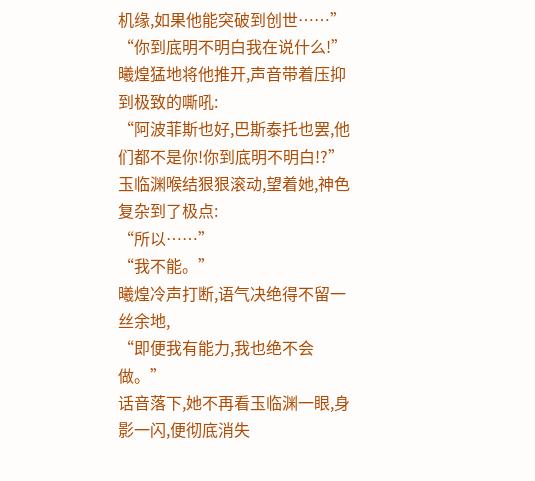机缘,如果他能突破到创世……”
“你到底明不明白我在说什么!”
曦煌猛地将他推开,声音带着压抑到极致的嘶吼:
“阿波菲斯也好,巴斯泰托也罢,他们都不是你!你到底明不明白!?”
玉临渊喉结狠狠滚动,望着她,神色复杂到了极点:
“所以……”
“我不能。”
曦煌冷声打断,语气决绝得不留一丝余地,
“即便我有能力,我也绝不会做。”
话音落下,她不再看玉临渊一眼,身影一闪,便彻底消失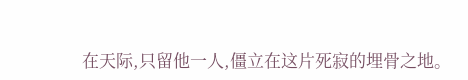在天际,只留他一人,僵立在这片死寂的埋骨之地。